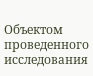Объектом проведенного исследования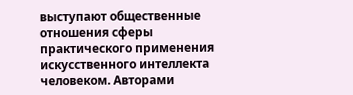выступают общественные отношения сферы практического применения искусственного интеллекта человеком. Авторами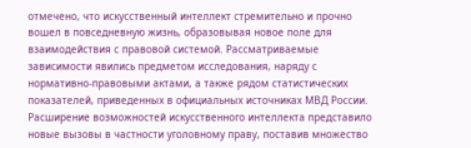отмечено, что искусственный интеллект стремительно и прочно вошел в повседневную жизнь, образовывая новое поле для взаимодействия с правовой системой. Рассматриваемые зависимости явились предметом исследования, наряду с нормативно-правовыми актами, а также рядом статистических показателей, приведенных в официальных источниках МВД России. Расширение возможностей искусственного интеллекта представило новые вызовы в частности уголовному праву, поставив множество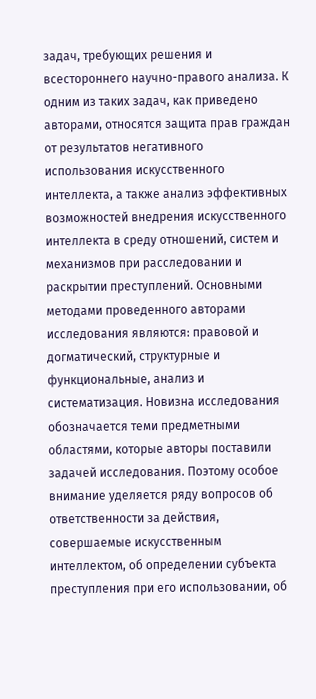задач, требующих решения и всестороннего научно-правого анализа. К одним из таких задач, как приведено авторами, относятся защита прав граждан от результатов негативного использования искусственного интеллекта, а также анализ эффективных возможностей внедрения искусственного интеллекта в среду отношений, систем и механизмов при расследовании и раскрытии преступлений. Основными методами проведенного авторами исследования являются: правовой и догматический, структурные и функциональные, анализ и систематизация. Новизна исследования обозначается теми предметными областями, которые авторы поставили задачей исследования. Поэтому особое внимание уделяется ряду вопросов об ответственности за действия, совершаемые искусственным интеллектом, об определении субъекта преступления при его использовании, об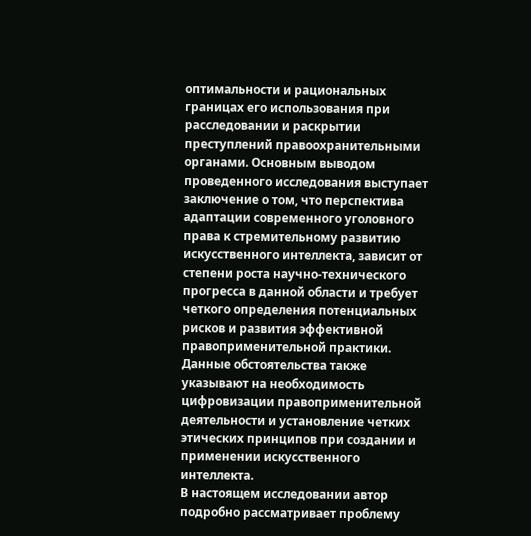оптимальности и рациональных границах его использования при расследовании и раскрытии преступлений правоохранительными органами. Основным выводом проведенного исследования выступает заключение о том, что перспектива адаптации современного уголовного права к стремительному развитию искусственного интеллекта, зависит от степени роста научно-технического прогресса в данной области и требует четкого определения потенциальных рисков и развития эффективной правоприменительной практики. Данные обстоятельства также указывают на необходимость цифровизации правоприменительной деятельности и установление четких этических принципов при создании и применении искусственного интеллекта.
В настоящем исследовании автор подробно рассматривает проблему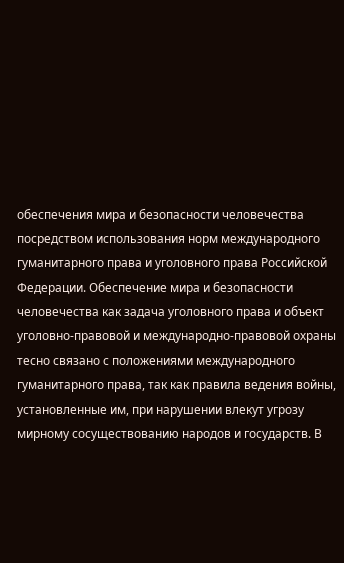обеспечения мира и безопасности человечества посредством использования норм международного гуманитарного права и уголовного права Российской Федерации. Обеспечение мира и безопасности человечества как задача уголовного права и объект уголовно-правовой и международно-правовой охраны тесно связано с положениями международного гуманитарного права, так как правила ведения войны, установленные им, при нарушении влекут угрозу мирному сосуществованию народов и государств. В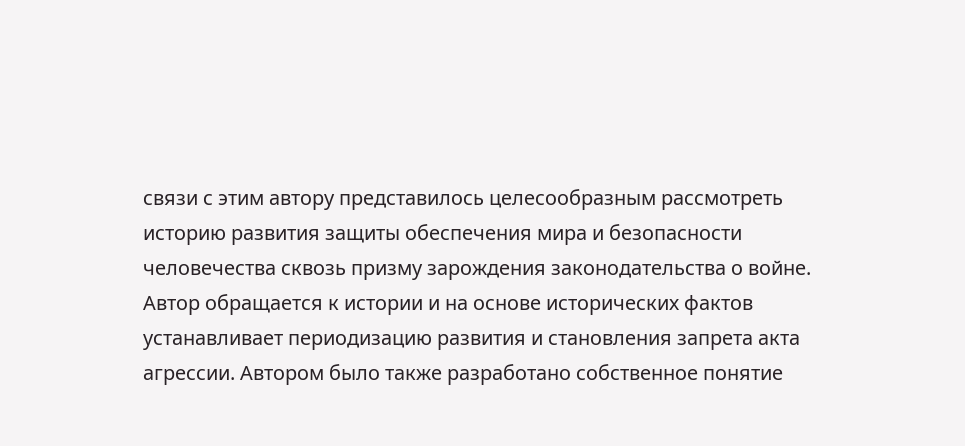связи с этим автору представилось целесообразным рассмотреть историю развития защиты обеспечения мира и безопасности человечества сквозь призму зарождения законодательства о войне. Автор обращается к истории и на основе исторических фактов устанавливает периодизацию развития и становления запрета акта агрессии. Автором было также разработано собственное понятие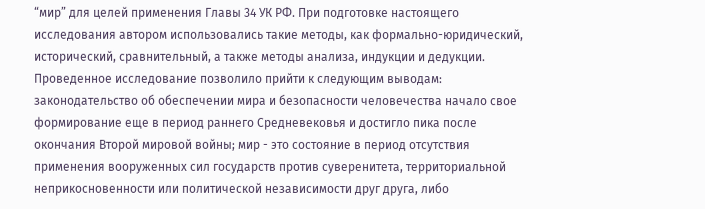“мир” для целей применения Главы 34 УК РФ. При подготовке настоящего исследования автором использовались такие методы, как формально-юридический, исторический, сравнительный, а также методы анализа, индукции и дедукции. Проведенное исследование позволило прийти к следующим выводам: законодательство об обеспечении мира и безопасности человечества начало свое формирование еще в период раннего Средневековья и достигло пика после окончания Второй мировой войны; мир - это состояние в период отсутствия применения вооруженных сил государств против суверенитета, территориальной неприкосновенности или политической независимости друг друга, либо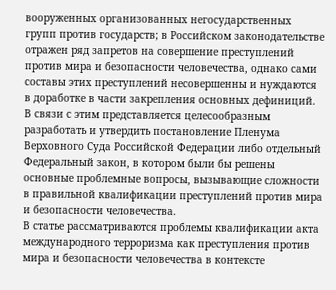вооруженных организованных негосударственных групп против государств; в Российском законодательстве отражен ряд запретов на совершение преступлений против мира и безопасности человечества, однако сами составы этих преступлений несовершенны и нуждаются в доработке в части закрепления основных дефиниций. В связи с этим представляется целесообразным разработать и утвердить постановление Пленума Верховного Суда Российской Федерации либо отдельный Федеральный закон, в котором были бы решены основные проблемные вопросы, вызывающие сложности в правильной квалификации преступлений против мира и безопасности человечества.
В статье рассматриваются проблемы квалификации акта международного терроризма как преступления против мира и безопасности человечества в контексте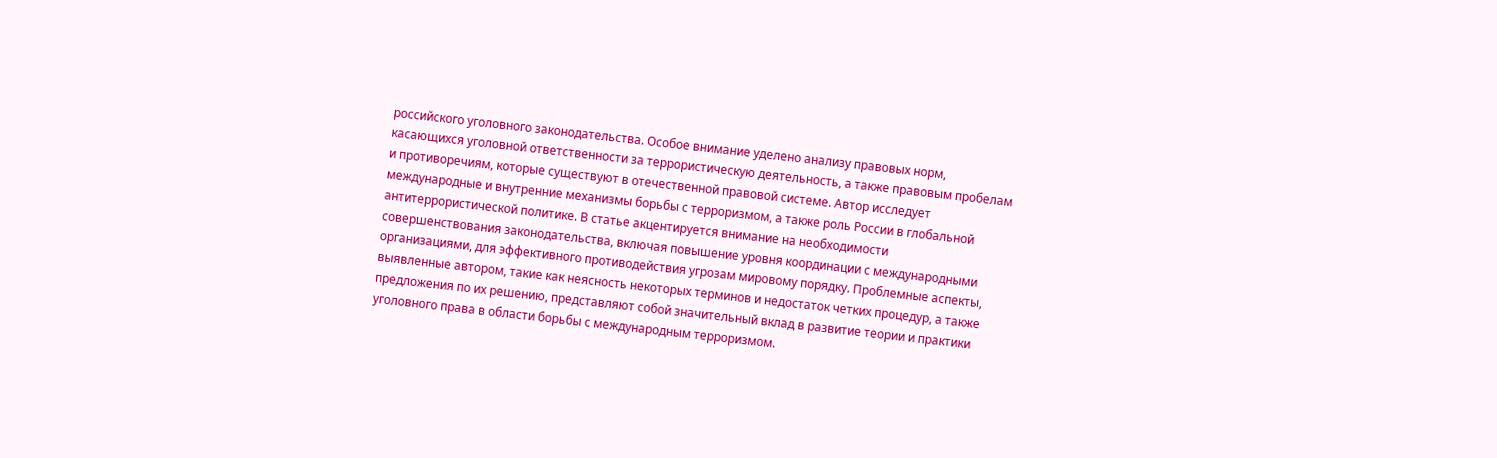российского уголовного законодательства. Особое внимание уделено анализу правовых норм, касающихся уголовной ответственности за террористическую деятельность, а также правовым пробелам и противоречиям, которые существуют в отечественной правовой системе. Автор исследует международные и внутренние механизмы борьбы с терроризмом, а также роль России в глобальной антитеррористической политике. В статье акцентируется внимание на необходимости совершенствования законодательства, включая повышение уровня координации с международными организациями, для эффективного противодействия угрозам мировому порядку. Проблемные аспекты, выявленные автором, такие как неясность некоторых терминов и недостаток четких процедур, а также предложения по их решению, представляют собой значительный вклад в развитие теории и практики уголовного права в области борьбы с международным терроризмом.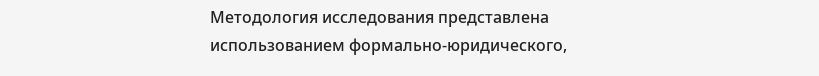Методология исследования представлена использованием формально-юридического,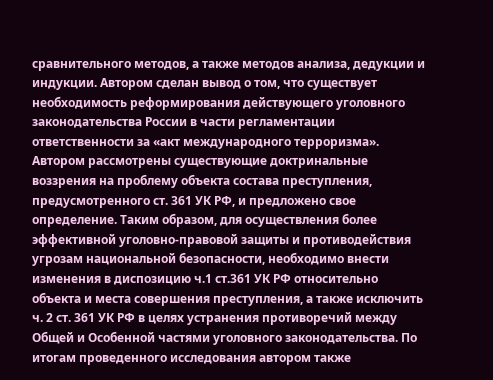сравнительного методов, а также методов анализа, дедукции и индукции. Автором сделан вывод о том, что существует необходимость реформирования действующего уголовного законодательства России в части регламентации ответственности за «акт международного терроризма». Автором рассмотрены существующие доктринальные воззрения на проблему объекта состава преступления, предусмотренного ст. 361 УК РФ, и предложено свое определение. Таким образом, для осуществления более эффективной уголовно-правовой защиты и противодействия угрозам национальной безопасности, необходимо внести изменения в диспозицию ч.1 ст.361 УК РФ относительно объекта и места совершения преступления, а также исключить ч. 2 ст. 361 УК РФ в целях устранения противоречий между Общей и Особенной частями уголовного законодательства. По итогам проведенного исследования автором также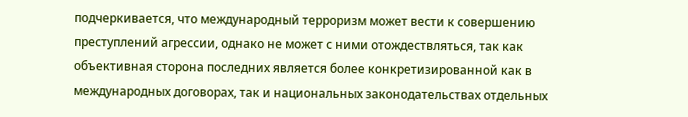подчеркивается, что международный терроризм может вести к совершению преступлений агрессии, однако не может с ними отождествляться, так как объективная сторона последних является более конкретизированной как в международных договорах, так и национальных законодательствах отдельных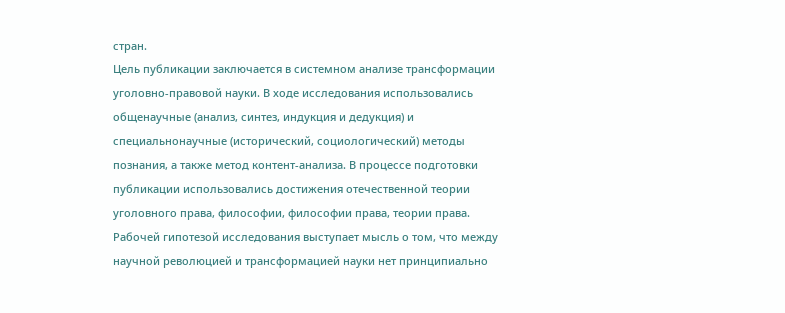стран.
Цель публикации заключается в системном анализе трансформации уголовно-правовой науки. В ходе исследования использовались общенаучные (анализ, синтез, индукция и дедукция) и специальнонаучные (исторический, социологический) методы познания, а также метод контент-анализа. В процессе подготовки публикации использовались достижения отечественной теории уголовного права, философии, философии права, теории права. Рабочей гипотезой исследования выступает мысль о том, что между научной революцией и трансформацией науки нет принципиально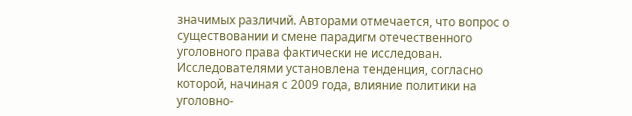значимых различий. Авторами отмечается, что вопрос о существовании и смене парадигм отечественного уголовного права фактически не исследован. Исследователями установлена тенденция, согласно которой, начиная с 2009 года, влияние политики на уголовно-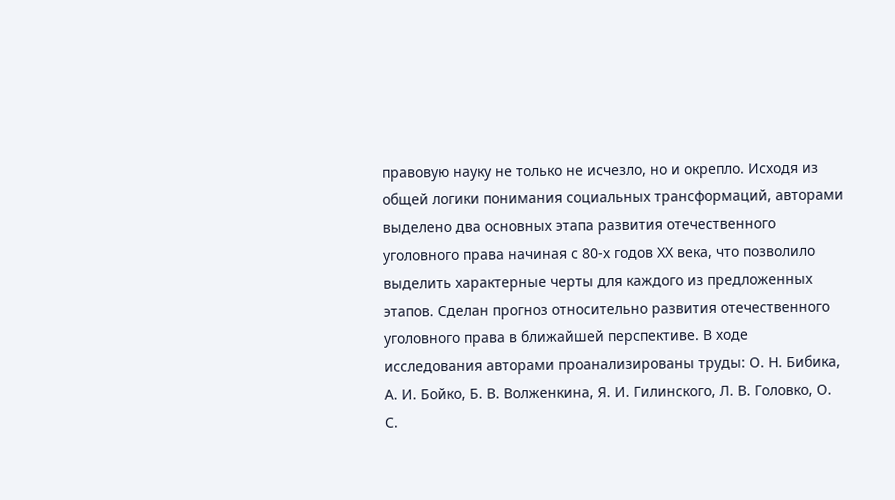правовую науку не только не исчезло, но и окрепло. Исходя из общей логики понимания социальных трансформаций, авторами выделено два основных этапа развития отечественного уголовного права начиная с 80-х годов ХХ века, что позволило выделить характерные черты для каждого из предложенных этапов. Сделан прогноз относительно развития отечественного уголовного права в ближайшей перспективе. В ходе исследования авторами проанализированы труды: О. Н. Бибика, А. И. Бойко, Б. В. Волженкина, Я. И. Гилинского, Л. В. Головко, О. С.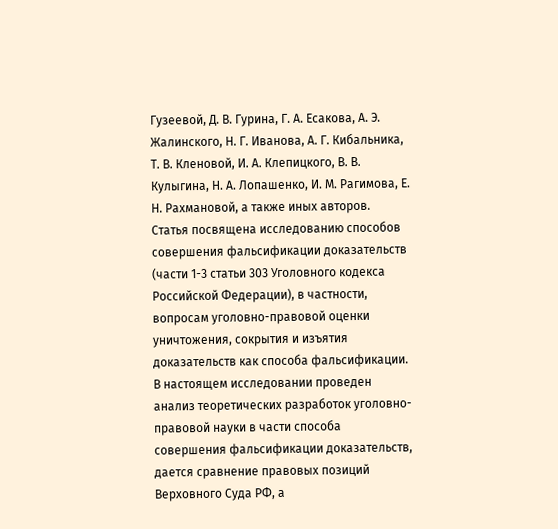Гузеевой, Д. В. Гурина, Г. А. Есакова, А. Э. Жалинского, Н. Г. Иванова, А. Г. Кибальника, Т. В. Кленовой, И. А. Клепицкого, В. В. Кулыгина, Н. А. Лопашенко, И. М. Рагимова, Е. Н. Рахмановой, а также иных авторов.
Статья посвящена исследованию способов совершения фальсификации доказательств (части 1-3 статьи 303 Уголовного кодекса Российской Федерации), в частности, вопросам уголовно-правовой оценки уничтожения, сокрытия и изъятия доказательств как способа фальсификации. В настоящем исследовании проведен анализ теоретических разработок уголовно-правовой науки в части способа совершения фальсификации доказательств, дается сравнение правовых позиций Верховного Суда РФ, а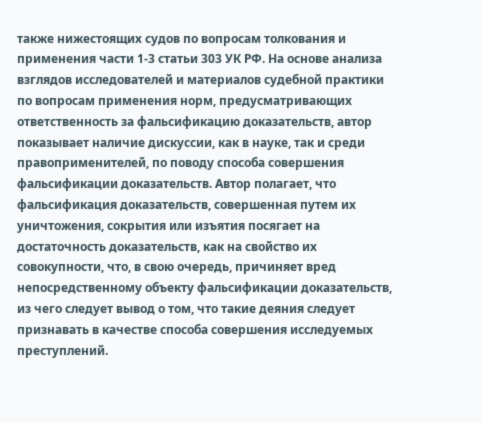также нижестоящих судов по вопросам толкования и применения части 1-3 статьи 303 УК РФ. На основе анализа взглядов исследователей и материалов судебной практики по вопросам применения норм, предусматривающих ответственность за фальсификацию доказательств, автор показывает наличие дискуссии, как в науке, так и среди правоприменителей, по поводу способа совершения фальсификации доказательств. Автор полагает, что фальсификация доказательств, совершенная путем их уничтожения, сокрытия или изъятия посягает на достаточность доказательств, как на свойство их совокупности, что, в свою очередь, причиняет вред непосредственному объекту фальсификации доказательств, из чего следует вывод о том, что такие деяния следует признавать в качестве способа совершения исследуемых преступлений.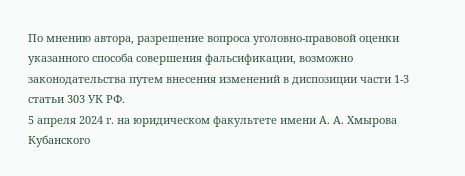По мнению автора, разрешение вопроса уголовно-правовой оценки указанного способа совершения фальсификации, возможно законодательства путем внесения изменений в диспозиции части 1-3 статьи 303 УК РФ.
5 апреля 2024 г. на юридическом факультете имени А. А. Хмырова Кубанского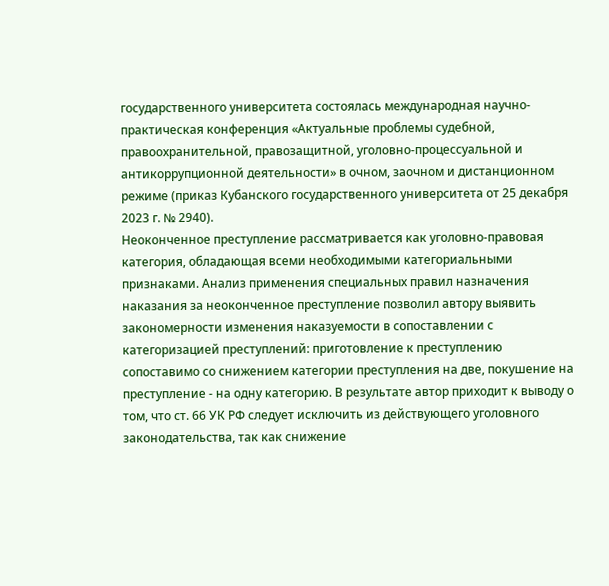государственного университета состоялась международная научно-практическая конференция «Актуальные проблемы судебной, правоохранительной, правозащитной, уголовно-процессуальной и антикоррупционной деятельности» в очном, заочном и дистанционном режиме (приказ Кубанского государственного университета от 25 декабря 2023 г. № 2940).
Неоконченное преступление рассматривается как уголовно-правовая категория, обладающая всеми необходимыми категориальными признаками. Анализ применения специальных правил назначения наказания за неоконченное преступление позволил автору выявить закономерности изменения наказуемости в сопоставлении с категоризацией преступлений: приготовление к преступлению сопоставимо со снижением категории преступления на две, покушение на преступление - на одну категорию. В результате автор приходит к выводу о том, что ст. 66 УК РФ следует исключить из действующего уголовного законодательства, так как снижение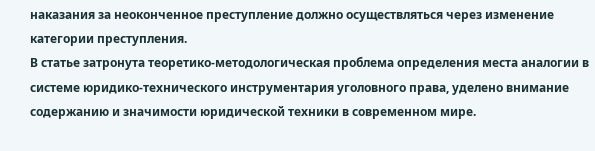наказания за неоконченное преступление должно осуществляться через изменение категории преступления.
В статье затронута теоретико-методологическая проблема определения места аналогии в системе юридико-технического инструментария уголовного права, уделено внимание содержанию и значимости юридической техники в современном мире.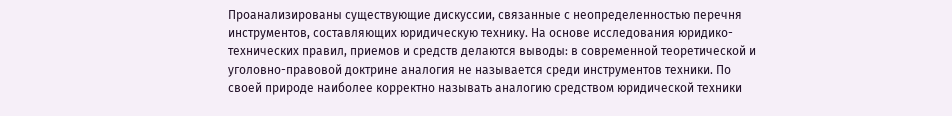Проанализированы существующие дискуссии, связанные с неопределенностью перечня инструментов, составляющих юридическую технику. На основе исследования юридико-технических правил, приемов и средств делаются выводы: в современной теоретической и уголовно-правовой доктрине аналогия не называется среди инструментов техники. По своей природе наиболее корректно называть аналогию средством юридической техники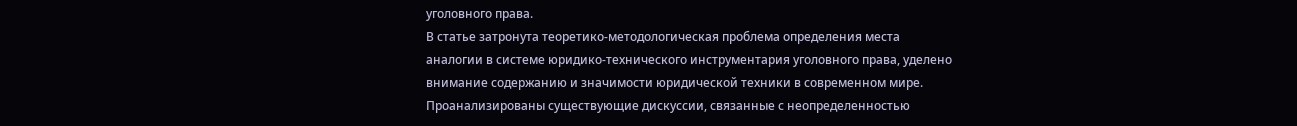уголовного права.
В статье затронута теоретико-методологическая проблема определения места аналогии в системе юридико-технического инструментария уголовного права, уделено внимание содержанию и значимости юридической техники в современном мире. Проанализированы существующие дискуссии, связанные с неопределенностью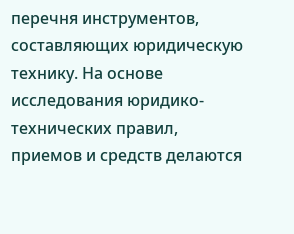перечня инструментов, составляющих юридическую технику. На основе исследования юридико-технических правил, приемов и средств делаются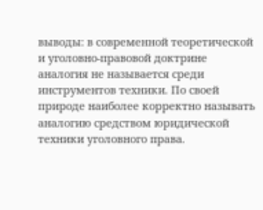выводы: в современной теоретической и уголовно-правовой доктрине аналогия не называется среди инструментов техники. По своей природе наиболее корректно называть аналогию средством юридической техники уголовного права.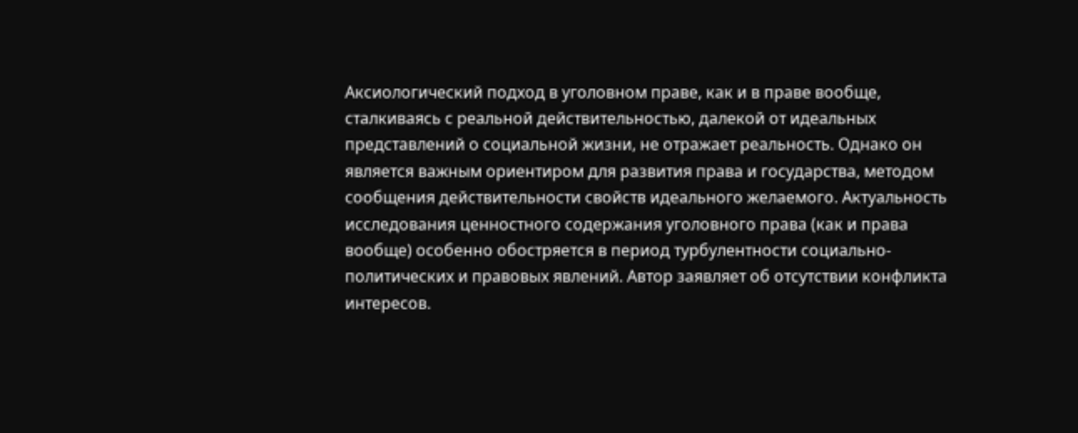Аксиологический подход в уголовном праве, как и в праве вообще, сталкиваясь с реальной действительностью, далекой от идеальных представлений о социальной жизни, не отражает реальность. Однако он является важным ориентиром для развития права и государства, методом сообщения действительности свойств идеального желаемого. Актуальность исследования ценностного содержания уголовного права (как и права вообще) особенно обостряется в период турбулентности социально-политических и правовых явлений. Автор заявляет об отсутствии конфликта интересов.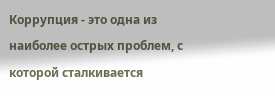Коррупция - это одна из наиболее острых проблем, с которой сталкивается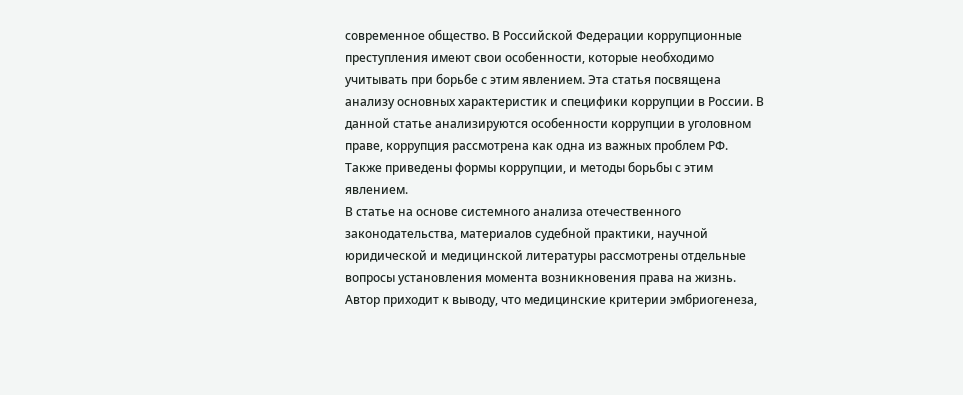современное общество. В Российской Федерации коррупционные преступления имеют свои особенности, которые необходимо учитывать при борьбе с этим явлением. Эта статья посвящена анализу основных характеристик и специфики коррупции в России. В данной статье анализируются особенности коррупции в уголовном праве, коррупция рассмотрена как одна из важных проблем РФ. Также приведены формы коррупции, и методы борьбы с этим явлением.
В статье на основе системного анализа отечественного законодательства, материалов судебной практики, научной юридической и медицинской литературы рассмотрены отдельные вопросы установления момента возникновения права на жизнь. Автор приходит к выводу, что медицинские критерии эмбриогенеза,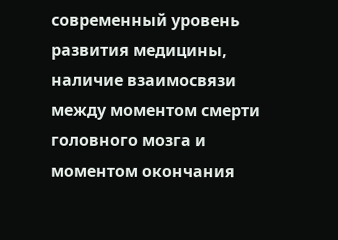современный уровень развития медицины, наличие взаимосвязи между моментом смерти головного мозга и моментом окончания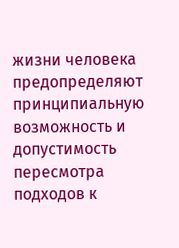жизни человека предопределяют принципиальную возможность и допустимость пересмотра подходов к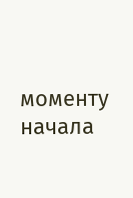моменту начала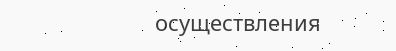осуществления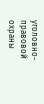уголовно-правовой охраны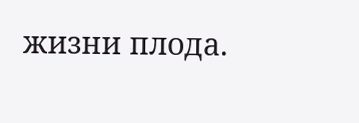жизни плода.